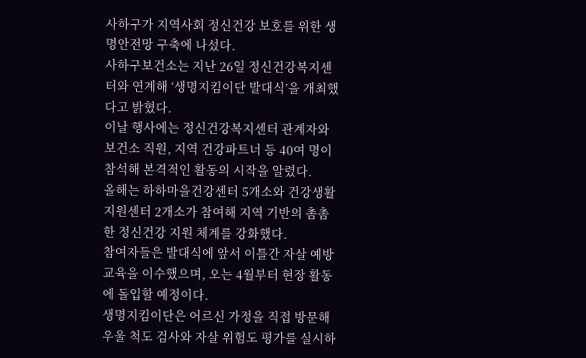사하구가 지역사회 정신건강 보호를 위한 생명안전망 구축에 나섰다.
사하구보건소는 지난 26일 정신건강복지센터와 연계해 ‘생명지킴이단 발대식’을 개최했다고 밝혔다.
이날 행사에는 정신건강복지센터 관계자와 보건소 직원, 지역 건강파트너 등 40여 명이 참석해 본격적인 활동의 시작을 알렸다.
올해는 하하마을건강센터 5개소와 건강생활지원센터 2개소가 참여해 지역 기반의 촘촘한 정신건강 지원 체계를 강화했다.
참여자들은 발대식에 앞서 이틀간 자살 예방 교육을 이수했으며, 오는 4월부터 현장 활동에 돌입할 예정이다.
생명지킴이단은 어르신 가정을 직접 방문해 우울 척도 검사와 자살 위험도 평가를 실시하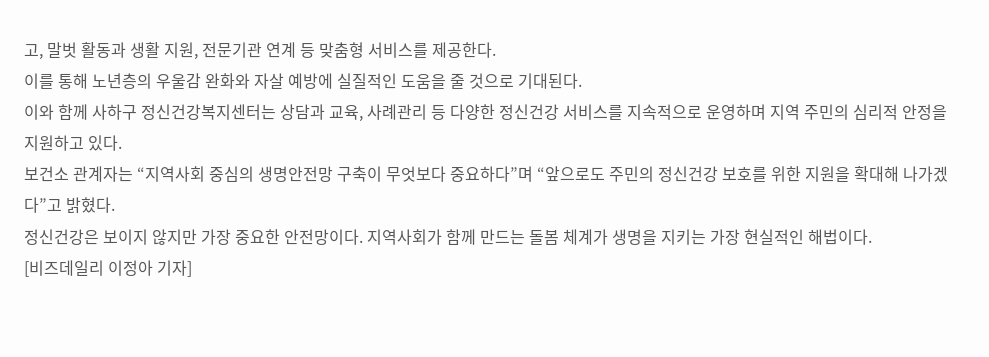고, 말벗 활동과 생활 지원, 전문기관 연계 등 맞춤형 서비스를 제공한다.
이를 통해 노년층의 우울감 완화와 자살 예방에 실질적인 도움을 줄 것으로 기대된다.
이와 함께 사하구 정신건강복지센터는 상담과 교육, 사례관리 등 다양한 정신건강 서비스를 지속적으로 운영하며 지역 주민의 심리적 안정을 지원하고 있다.
보건소 관계자는 “지역사회 중심의 생명안전망 구축이 무엇보다 중요하다”며 “앞으로도 주민의 정신건강 보호를 위한 지원을 확대해 나가겠다”고 밝혔다.
정신건강은 보이지 않지만 가장 중요한 안전망이다. 지역사회가 함께 만드는 돌봄 체계가 생명을 지키는 가장 현실적인 해법이다.
[비즈데일리 이정아 기자]